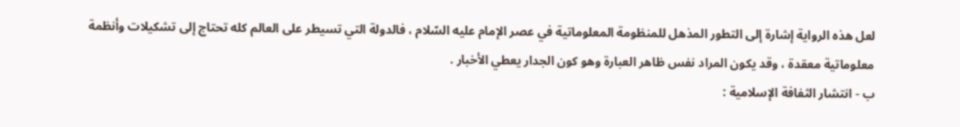لعل هذه الرواية إشارة إلى التطور المذهل للمنظومة المعلوماتية في عصر الإمام عليه السّلام ، فالدولة التي تسيطر على العالم كله تحتاج إلى تشكيلات وأنظمة معلوماتية معقدة ، وقد يكون المراد نفس ظاهر العبارة وهو كون الجدار يعطي الأخبار .
ب - انتشار الثفافة الإسلامية :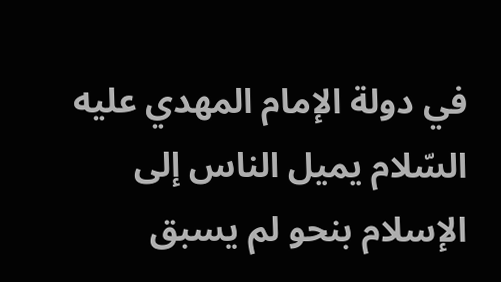في دولة الإمام المهدي عليه السّلام يميل الناس إلى الإسلام بنحو لم يسبق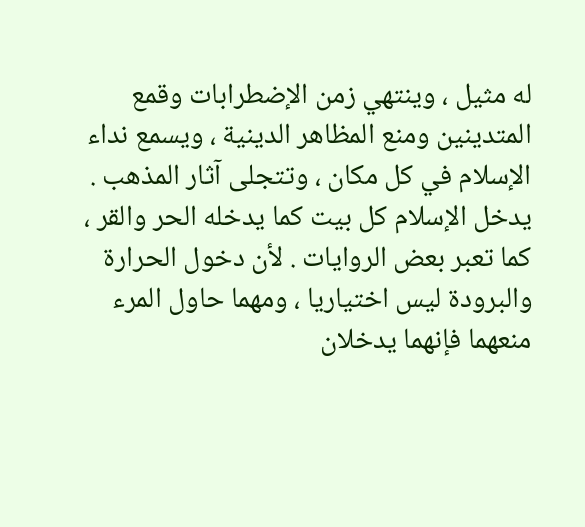له مثيل ، وينتهي زمن الإضطرابات وقمع المتدينين ومنع المظاهر الدينية ، ويسمع نداء الإسلام في كل مكان ، وتتجلى آثار المذهب . يدخل الإسلام كل بيت كما يدخله الحر والقر ، كما تعبر بعض الروايات . لأن دخول الحرارة والبرودة ليس اختياريا ، ومهما حاول المرء منعهما فإنهما يدخلان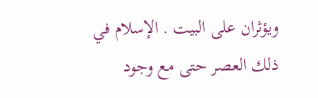ويؤثران على البيت . الإسلام في ذلك العصر حتى مع وجود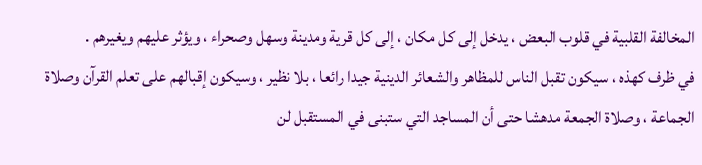المخالفة القلبية في قلوب البعض ، يدخل إلى كل مكان ، إلى كل قرية ومدينة وسهل وصحراء ، ويؤثر عليهم ويغيرهم .
في ظرف كهذه ، سيكون تقبل الناس للمظاهر والشعائر الدينية جيدا رائعا ، بلا نظير ، وسيكون إقبالهم على تعلم القرآن وصلاة الجماعة ، وصلاة الجمعة مدهشا حتى أن المساجد التي ستبنى في المستقبل لن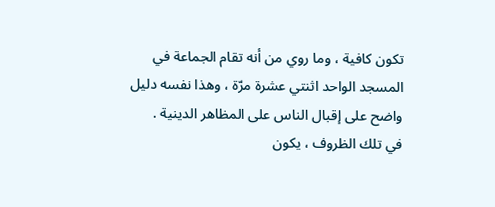تكون كافية ، وما روي من أنه تقام الجماعة في المسجد الواحد اثنتي عشرة مرّة ، وهذا نفسه دليل واضح على إقبال الناس على المظاهر الدينية .
في تلك الظروف ، يكون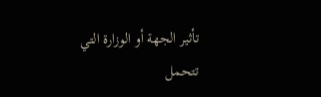تأثير الجهة أو الوزارة التي تتحمل